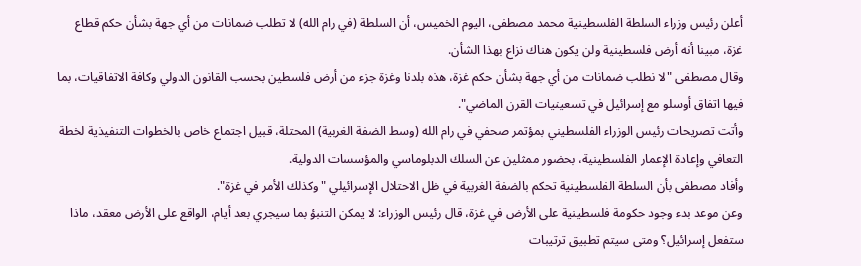أعلن رئيس وزراء السلطة الفلسطينية محمد مصطفى، اليوم الخميس، أن السلطة (في رام الله) لا تطلب ضمانات من أي جهة بشأن حكم قطاع غزة، مبينا أنه أرض فلسطينية ولن يكون هناك نزاع بهذا الشأن.
وقال مصطفى "لا نطلب ضمانات من أي جهة بشأن حكم غزة، هذه بلدنا وغزة جزء من أرض فلسطين بحسب القانون الدولي وكافة الاتفاقيات، بما فيها اتفاق أوسلو مع إسرائيل في تسعينيات القرن الماضي".
وأتت تصريحات رئيس الوزراء الفلسطيني بمؤتمر صحفي في رام الله (وسط الضفة الغربية) المحتلة، قبيل اجتماع خاص بالخطوات التنفيذية لخطة التعافي وإعادة الإعمار الفلسطينية، بحضور ممثلين عن السلك الدبلوماسي والمؤسسات الدولية.
وأفاد مصطفى بأن السلطة الفلسطينية تحكم بالضفة الغربية في ظل الاحتلال الإسرائيلي "وكذلك الأمر في غزة".
وعن موعد بدء وجود حكومة فلسطينية على الأرض في غزة، قال رئيس الوزراء: لا يمكن التنبؤ بما سيجري بعد أيام، الواقع على الأرض معقد، ماذا ستفعل إسرائيل؟ ومتى سيتم تطبيق ترتيبات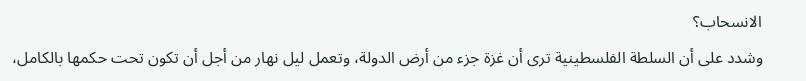الانسحاب؟
وشدد على أن السلطة الفلسطينية ترى أن غزة جزء من أرض الدولة، وتعمل ليل نهار من أجل أن تكون تحت حكمها بالكامل،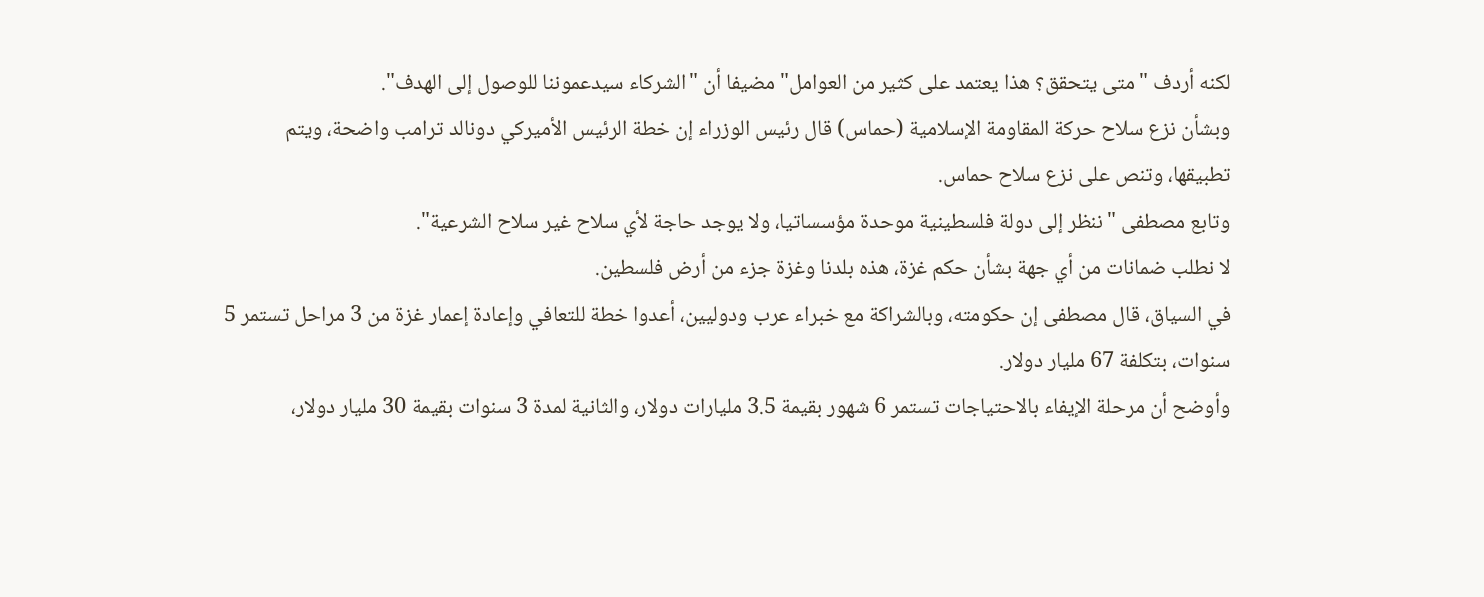لكنه أردف "متى يتحقق؟ هذا يعتمد على كثير من العوامل" مضيفا أن "الشركاء سيدعموننا للوصول إلى الهدف".
وبشأن نزع سلاح حركة المقاومة الإسلامية (حماس) قال رئيس الوزراء إن خطة الرئيس الأميركي دونالد ترامب واضحة، ويتم تطبيقها، وتنص على نزع سلاح حماس.
وتابع مصطفى "ننظر إلى دولة فلسطينية موحدة مؤسساتيا، ولا يوجد حاجة لأي سلاح غير سلاح الشرعية".
لا نطلب ضمانات من أي جهة بشأن حكم غزة، هذه بلدنا وغزة جزء من أرض فلسطين.
في السياق، قال مصطفى إن حكومته، وبالشراكة مع خبراء عرب ودوليين، أعدوا خطة للتعافي وإعادة إعمار غزة من 3 مراحل تستمر 5 سنوات، بتكلفة 67 مليار دولار.
وأوضح أن مرحلة الإيفاء بالاحتياجات تستمر 6 شهور بقيمة 3.5 مليارات دولار، والثانية لمدة 3 سنوات بقيمة 30 مليار دولار،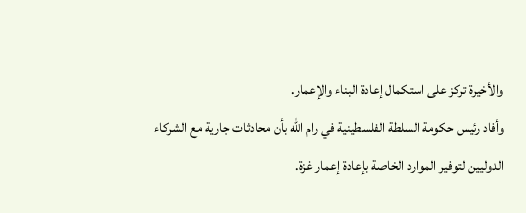والأخيرة تركز على استكمال إعادة البناء والإعمار.
وأفاد رئيس حكومة السلطة الفلسطينية في رام الله بأن محادثات جارية مع الشركاء الدوليين لتوفير الموارد الخاصة بإعادة إعمار غزة.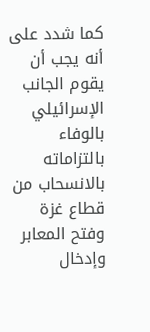كما شدد على أنه يجب أن يقوم الجانب الإسرائيلي بالوفاء بالتزاماته بالانسحاب من قطاع غزة وفتح المعابر وإدخال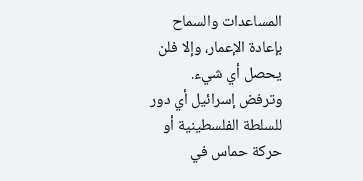المساعدات والسماح بإعادة الإعمار، وإلا فلن يحصل أي شيء.
وترفض إسرائيل أي دور للسلطة الفلسطينية أو حركة حماس في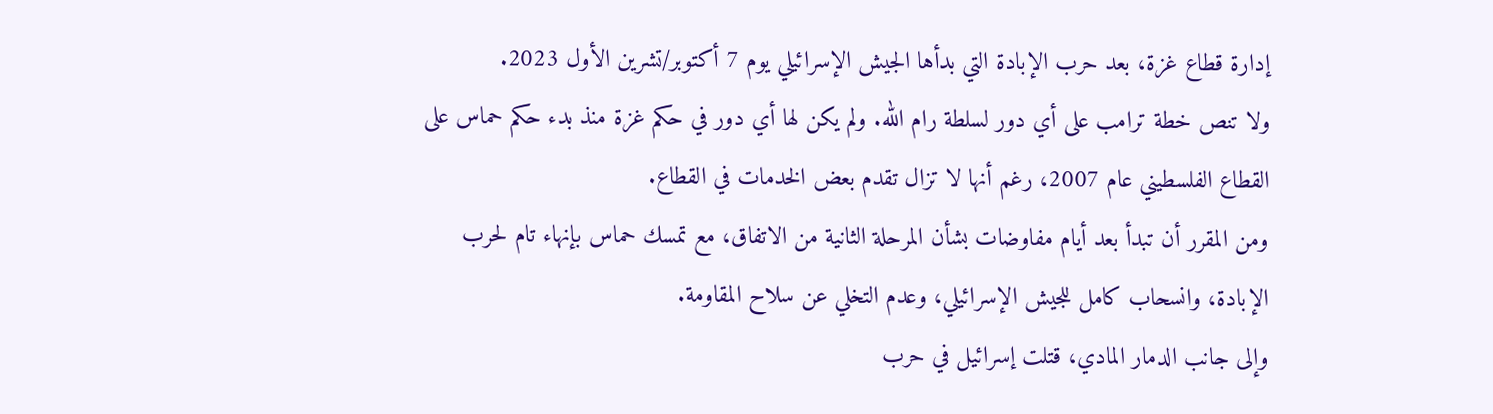إدارة قطاع غزة، بعد حرب الإبادة التي بدأها الجيش الإسرائيلي يوم 7 أكتوبر/تشرين الأول 2023.
ولا تنص خطة ترامب على أي دور لسلطة رام الله. ولم يكن لها أي دور في حكم غزة منذ بدء حكم حماس على القطاع الفلسطيني عام 2007، رغم أنها لا تزال تقدم بعض الخدمات في القطاع.
ومن المقرر أن تبدأ بعد أيام مفاوضات بشأن المرحلة الثانية من الاتفاق، مع تمسك حماس بإنهاء تام لحرب الإبادة، وانسحاب كامل للجيش الإسرائيلي، وعدم التخلي عن سلاح المقاومة.
وإلى جانب الدمار المادي، قتلت إسرائيل في حرب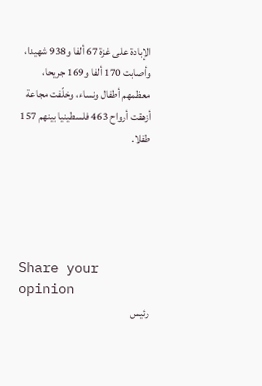الإبادة على غزة 67 ألفا و938 شهيدا، وأصابت 170 ألفا و169 جريحا، معظمهم أطفال ونساء، وخلّفت مجاعة أزهقت أرواح 463 فلسطينيا بينهم 157 طفلا.





Share your opinion
رئيس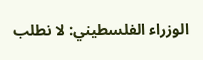الوزراء الفلسطيني: لا نطلب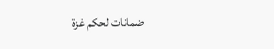ضمانات لحكم غزة